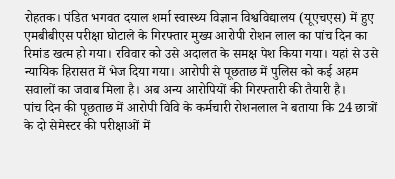रोहतक। पंडित भगवत दयाल शर्मा स्वास्थ्य विज्ञान विश्वविद्यालय (यूएचएस) में हुए एमबीबीएस परीक्षा घोटाले के गिरफ्तार मुख्य आरोपी रोशन लाल का पांच दिन का रिमांड खत्म हो गया। रविवार को उसे अदालत के समक्ष पेश किया गया। यहां से उसे न्यायिक हिरासत में भेज दिया गया। आरोपी से पूछताछ में पुलिस को कई अहम सवालों का जवाब मिला है। अब अन्य आरोपियों की गिरफ्तारी की तैयारी है।
पांच दिन की पूछताछ में आरोपी विवि के कर्मचारी रोशनलाल ने बताया कि 24 छात्रों के दो सेमेस्टर की परीक्षाओं में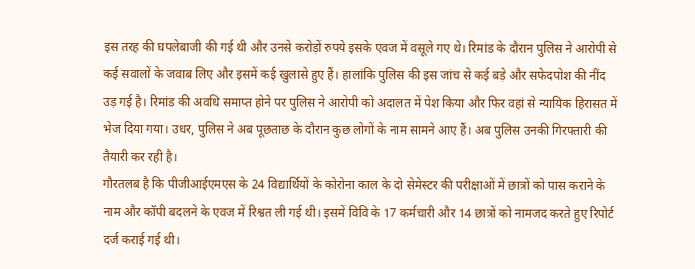इस तरह की घपलेबाजी की गई थी और उनसे करोड़ों रुपये इसके एवज में वसूले गए थे। रिमांड के दौरान पुलिस ने आरोपी से कई सवालों के जवाब लिए और इसमें कई खुलासे हुए हैं। हालांकि पुलिस की इस जांच से कई बड़े और सफेदपोश की नींद उड़ गई है। रिमांड की अवधि समाप्त होने पर पुलिस ने आरोपी को अदालत में पेश किया और फिर वहां से न्यायिक हिरासत में भेज दिया गया। उधर, पुलिस ने अब पूछताछ के दौरान कुछ लोगों के नाम सामने आए हैं। अब पुलिस उनकी गिरफ्तारी की तैयारी कर रही है।
गौरतलब है कि पीजीआईएमएस के 24 विद्यार्थियों के कोरोना काल के दो सेमेस्टर की परीक्षाओं में छात्रों को पास कराने के नाम और कॉपी बदलने के एवज में रिश्वत ली गई थी। इसमें विवि के 17 कर्मचारी और 14 छात्रों को नामजद करते हुए रिपोर्ट दर्ज कराई गई थी।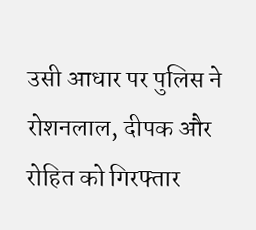उसी आधार पर पुलिस ने रोशनलाल, दीपक और रोहित को गिरफ्तार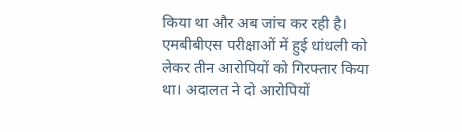किया था और अब जांच कर रही है।
एमबीबीएस परीक्षाओं में हुई धांधली को लेकर तीन आरोपियों को गिरफ्तार किया था। अदालत ने दो आरोपियों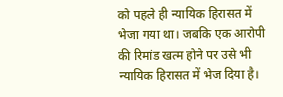को पहले ही न्यायिक हिरासत में भेजा गया था। जबकि एक आरोपी की रिमांड खत्म होने पर उसे भी न्यायिक हिरासत में भेज दिया है।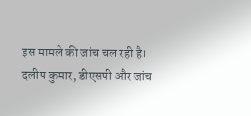इस मामले की जांच चल रही है।
दलीप कुमार, डीएसपी और जांच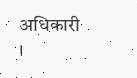अधिकारी ।